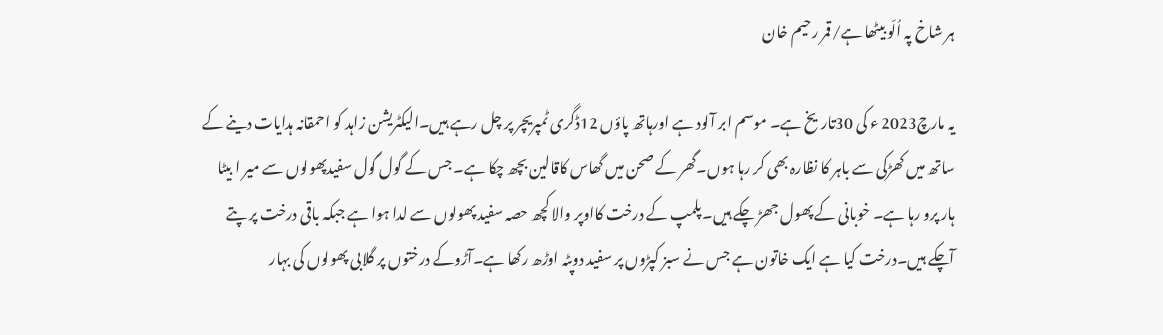ہر شاخ پہ اُلّو بیٹھا ہے/قمر رحیم خان

یہ مارچ2023 ء کی 30تاریخ ہے۔ موسم ابر آلود ہے اورہاتھ پاؤں 12ڈگری ٹمپریچر پر چل رہے ہیں۔الیکٹریشن زاہد کو احمقانہ ہدایات دینے کے ساتھ میں کھڑکی سے باہر کا نظارہ بھی کر رہا ہوں۔گھر کے صحن میں گھاس کاقالین بچھ چکا ہے۔ جس کے گول گول سفیدپھولوں سے میر ا بیٹا ہار پرو رہا ہے۔ خوبانی کے پھول جھڑ چکے ہیں۔پلمپ کے درخت کااوپر والا کچھ حصہ سفید پھولوں سے لدا ہوا ہے جبکہ باقی درخت پر پتے آچکے ہیں۔درخت کیا ہے ایک خاتون ہے جس نے سبز کپڑوں پر سفید دوپٹہ اوڑھ رکھا ہے۔آڑوکے درختوں پر گلابی پھولوں کی بہار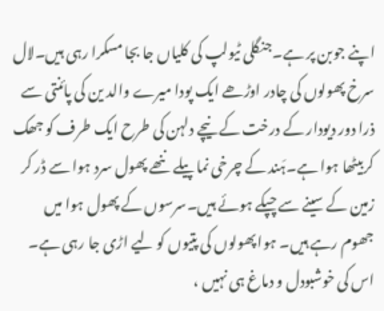اپنے جوبن پر ہے۔جنگلی ٹیولپ کی کلیاں جا بجا مسکرا رہی ہیں۔لال سرخ پھولوں کی چادر اوڑھے ایک پودا میرے والد ین کی پائنتی سے ذرا دور دیودار کے درخت کے نیچے دلہن کی طرح ایک طرف کو جھک کربیٹھا ہوا ہے۔ہَند کے چرخی نما پیلے ننھے پھول سرد ہوا سے ڈر کر زمین کے سینے سے چپکے ہوئے ہیں۔سرسوں کے پھول ہوا میں جھوم رہے ہیں۔ ہوا پھولوں کی پتیوں کو لیے اڑی جا رہی ہے۔ اس کی خوشبودل و دماغ ہی نہیں ،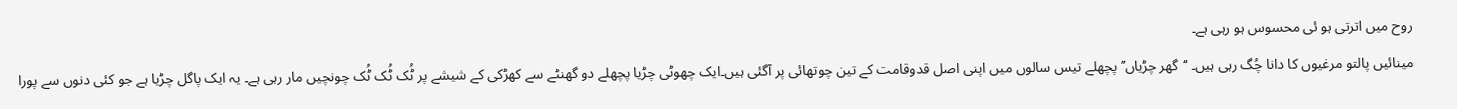روح میں اترتی ہو ئی محسوس ہو رہی ہے۔
مینائیں پالتو مرغیوں کا دانا چُگ رہی ہیں۔ ‘‘گھر چڑیاں’’ پچھلے تیس سالوں میں اپنی اصل قدوقامت کے تین چوتھائی پر آگئی ہیں۔ایک چھوٹی چڑیا پچھلے دو گھنٹے سے کھڑکی کے شیشے پر ٹُک ٹُک ٹُک چونچیں مار رہی ہے۔ یہ ایک پاگل چڑیا ہے جو کئی دنوں سے پورا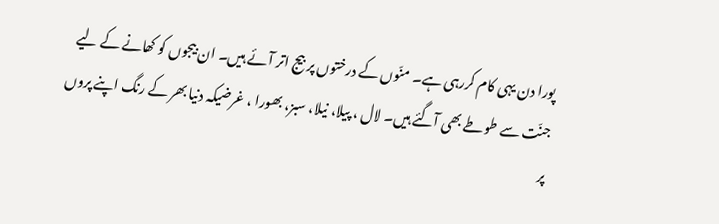پورا دن یہی کام کررہی ہے۔ منّوں کے درختوں پر بیج اتر آئے ہیں۔ ان بیجوں کو کھانے کے لیے جنّت سے طوطے بھی آگئے ہیں۔ لال ، پیلا، نیلا، سبز، بھورا ، غرضیکہ دنیا بھر کے رنگ اپنے پروں پر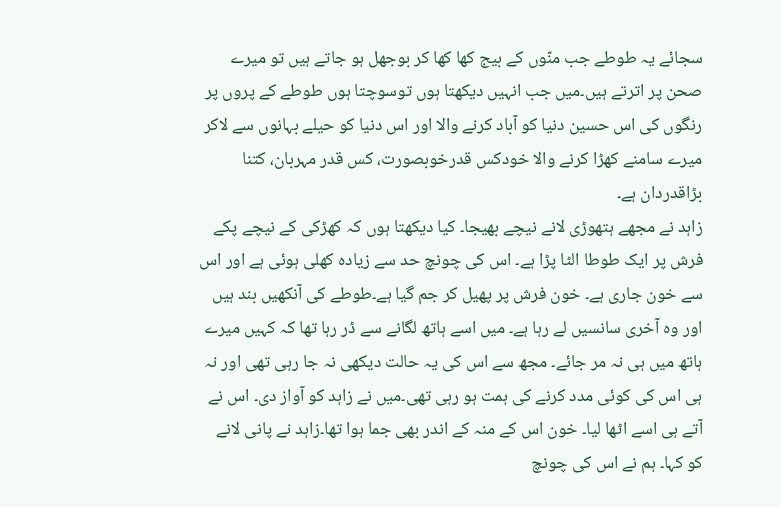سجائے یہ طوطے جب منّوں کے بیج کھا کھا کر بوجھل ہو جاتے ہیں تو میرے صحن پر اترتے ہیں۔میں جب انہیں دیکھتا ہوں توسوچتا ہوں طوطے کے پروں پر رنگوں کی اس حسین دنیا کو آباد کرنے والا اور اس دنیا کو حیلے بہانوں سے لاکر میرے سامنے کھڑا کرنے والا خودکس قدرخوبصورت، کس قدر مہربان، کتنا بڑاقدردان ہے۔
زاہد نے مجھے ہتھوڑی لانے نیچے بھیجا۔ کیا دیکھتا ہوں کہ کھڑکی کے نیچے پکے فرش پر ایک طوطا الٹا پڑا ہے۔ اس کی چونچ حد سے زیادہ کھلی ہوئی ہے اور اس سے خون جاری ہے۔ خون فرش پر پھیل کر جم گیا ہے۔طوطے کی آنکھیں بند ہیں اور وہ آخری سانسیں لے رہا ہے۔ میں اسے ہاتھ لگانے سے ڈر رہا تھا کہ کہیں میرے ہاتھ میں ہی نہ مر جائے۔ مجھ سے اس کی یہ حالت دیکھی نہ جا رہی تھی اور نہ ہی اس کی کوئی مدد کرنے کی ہمت ہو رہی تھی۔میں نے زاہد کو آواز دی۔ اس نے آتے ہی اسے اٹھا لیا۔ خون اس کے منہ کے اندر بھی جما ہوا تھا۔زاہد نے پانی لانے کو کہا۔ ہم نے اس کی چونچ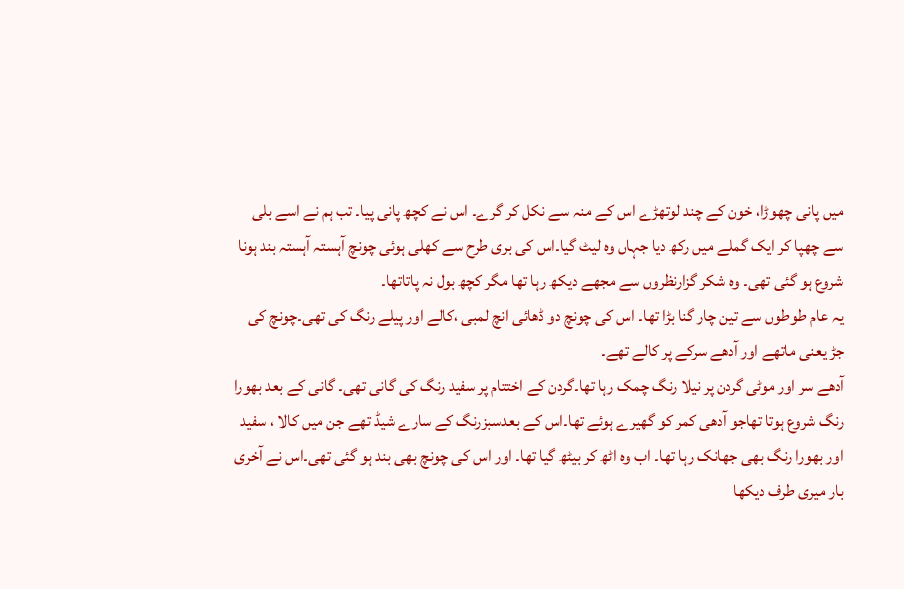میں پانی چھوڑا، خون کے چند لوتھڑے اس کے منہ سے نکل کر گرے۔ اس نے کچھ پانی پیا۔ تب ہم نے اسے بلی سے چھپا کر ایک گملے میں رکھ دیا جہاں وہ لیٹ گیا۔اس کی بری طرح سے کھلی ہوئی چونچ آہستہ آہستہ بند ہونا شروع ہو گئی تھی۔ وہ شکر گزارنظروں سے مجھے دیکھ رہا تھا مگر کچھ بول نہ پاتاتھا۔
یہ عام طوطوں سے تین چار گنا بڑا تھا۔ اس کی چونچ دو ڈھائی انچ لمبی ،کالے اور پیلے رنگ کی تھی۔چونچ کی جڑ یعنی ماتھے اور آدھے سرکے پر کالے تھے۔
آدھے سر اور موٹی گردن پر نیلا رنگ چمک رہا تھا۔گردن کے اختتام پر سفید رنگ کی گانی تھی۔ گانی کے بعد بھورا رنگ شروع ہوتا تھاجو آدھی کمر کو گھیرے ہوئے تھا۔اس کے بعدسبزرنگ کے سارے شیڈ تھے جن میں کالا ، سفید اور بھورا رنگ بھی جھانک رہا تھا۔ اب وہ اٹھ کر بیٹھ گیا تھا۔ اور اس کی چونچ بھی بند ہو گئی تھی۔اس نے آخری بار میری طرف دیکھا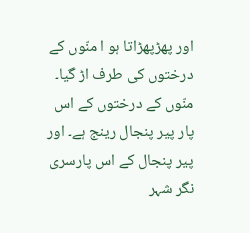اور پھڑپھڑاتا ہو ا منّوں کے درختوں کی طرف اڑ گیا۔
منّوں کے درختوں کے اس پار پیر پنجال رینج ہے۔ اور پیر پنجال کے اس پارسری نگر شہر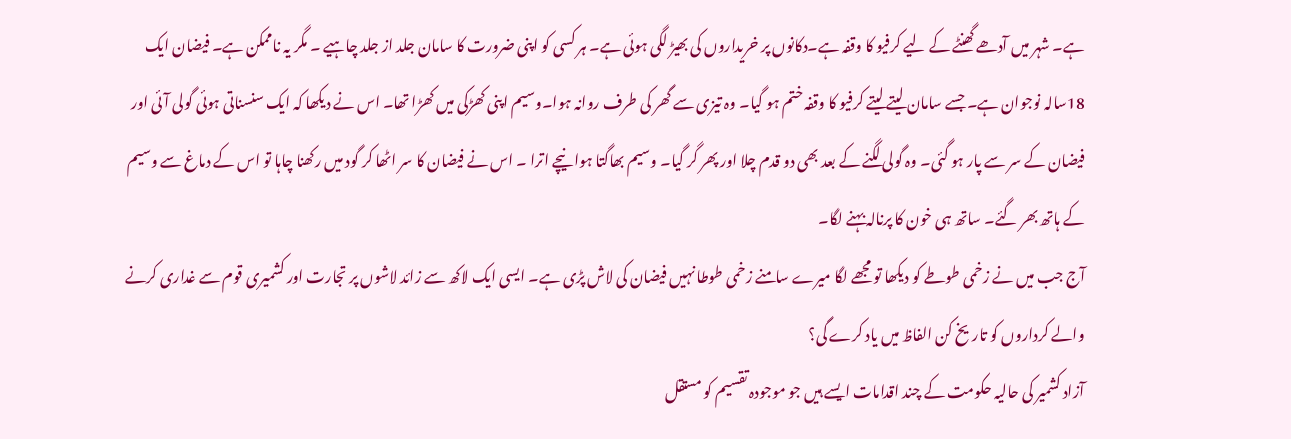ہے۔ شہر میں آدھے گھنٹے کے لیے کرفیو کا وقفہ ہے۔دکانوں پر خریداروں کی بھیڑ لگی ہوئی ہے۔ ہر کسی کو اپنی ضرورت کا سامان جلد از جلد چاہیے ۔ مگر یہ ناممکن ہے۔ فیضان ایک 18سالہ نوجوان ہے۔ جسے سامان لیتے لیتے کرفیو کا وقفہ ختم ہو گیا۔ وہ تیزی سے گھر کی طرف روانہ ہوا۔وسیم اپنی کھڑکی میں کھڑا تھا۔ اس نے دیکھا کہ ایک سنسناتی ہوئی گولی آئی اور فیضان کے سر سے پار ہو گئی۔ وہ گولی لگنے کے بعد بھی دو قدم چلا اور پھر گر گیا۔ وسیم بھاگتا ہوا نیچے اترا ۔ اس نے فیضان کا سر اٹھا کر گود میں رکھنا چاہا تو اس کے دماغ سے وسیم کے ہاتھ بھر گئے۔ ساتھ ہی خون کا پرنالہ بہنے لگا۔
آج جب میں نے زخمی طوطے کو دیکھا تو مجھے لگا میرے سامنے زخمی طوطا نہیں فیضان کی لاش پڑی ہے۔ ایسی ایک لاکھ سے زائد لاشوں پر تجارت اور کشمیری قوم سے غداری کرنے والے کرداروں کو تاریخ کن الفاظ میں یاد کرے گی؟
آزاد کشمیر کی حالیہ حکومت کے چند اقدامات ایسے ہیں جو موجودہ تقسیم کو مستقل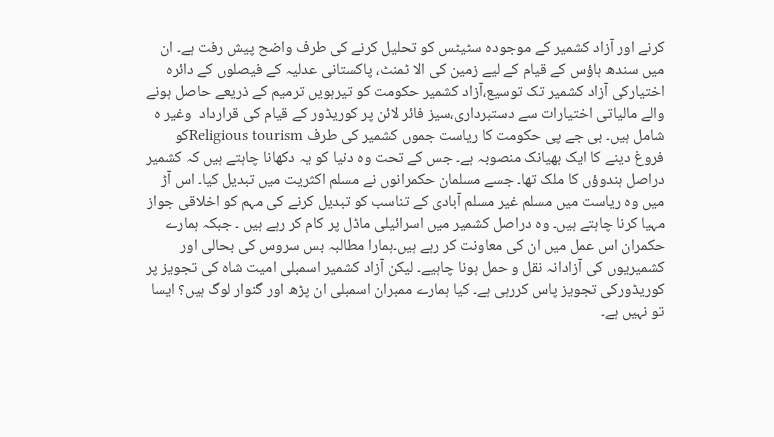کرنے اور آزاد کشمیر کے موجودہ سٹیٹس کو تحلیل کرنے کی طرف واضح پیش رفت ہے۔ ان میں سندھ ہاؤس کے قیام کے لیے زمین کی الا ٹمنٹ، پاکستانی عدلیہ کے فیصلوں کے دائرہ اختیارکی آزاد کشمیر تک توسیع،آزاد کشمیر حکومت کو تیرہویں ترمیم کے ذریعے حاصل ہونے والے مالیاتی اختیارات سے دستبرداری،سیز فائر لائن پر کوریڈور کے قیام کی قرارداد  وغیر ہ شامل ہیں۔ بی جے پی حکومت کا ریاست جموں کشمیر کی طرف Religious tourismکو فروغ دینے کا ایک بھیانک منصوبہ ہے۔ جس کے تحت وہ دنیا کو یہ دکھانا چاہتے ہیں کہ کشمیر دراصل ہندوؤں کا ملک تھا۔ جسے مسلمان حکمرانوں نے مسلم اکثریت میں تبدیل کیا۔ اس آڑ میں وہ ریاست میں مسلم غیر مسلم آبادی کے تناسب کو تبدیل کرنے کی مہم کو اخلاقی جواز مہیا کرنا چاہتے ہیں۔ وہ دراصل کشمیر میں اسرائیلی ماڈل پر کام کر رہے ہیں ۔ جبکہ ہمارے حکمران اس عمل میں ان کی معاونت کر رہے ہیں۔ہمارا مطالبہ بس سروس کی بحالی اور کشمیریوں کی آزادانہ نقل و حمل ہونا چاہیے۔ لیکن آزاد کشمیر اسمبلی امیت شاہ کی تجویز پر کوریڈورکی تجویز پاس کررہی ہے۔ کیا ہمارے ممبران اسمبلی ان پڑھ اور گنوار لوگ ہیں؟ ایسا تو نہیں ہے۔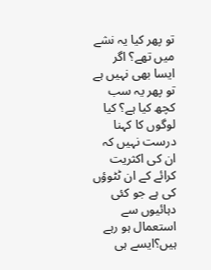تو پھر کیا یہ نشے میں تھے؟ اگر ایسا بھی نہیں ہے تو پھر یہ سب کچھ کیا ہے؟ کیا لوگوں کا کہنا درست نہیں کہ ان کی اکثریت کرائے کے ان ٹٹوؤں کی ہے جو کئی دہائیوں سے استعمال ہو رہے ہیں؟ایسے ہی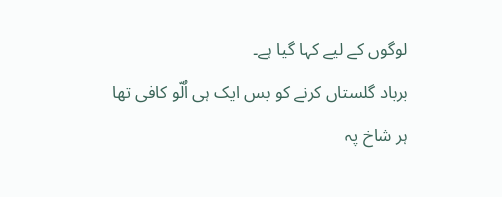لوگوں کے لیے کہا گیا ہے۔
برباد گلستاں کرنے کو بس ایک ہی اُلّو کافی تھا
ہر شاخ پہ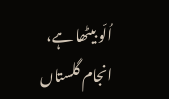اُلّو بیٹھا ہے، انجام گلستاں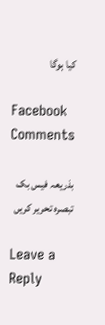کیا ہوگا

Facebook Comments

بذریعہ فیس بک تبصرہ تحریر کریں

Leave a Reply